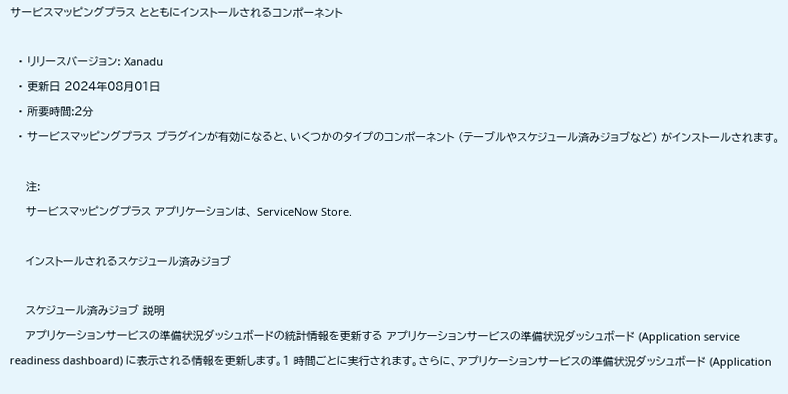サービスマッピングプラス とともにインストールされるコンポーネント

  • リリースバージョン: Xanadu
  • 更新日 2024年08月01日
  • 所要時間:2分
  • サービスマッピングプラス プラグインが有効になると、いくつかのタイプのコンポーネント (テーブルやスケジュール済みジョブなど) がインストールされます。

    注:
    サービスマッピングプラス アプリケーションは、 ServiceNow Store.

    インストールされるスケジュール済みジョブ

    スケジュール済みジョブ 説明
    アプリケーションサービスの準備状況ダッシュボードの統計情報を更新する アプリケーションサービスの準備状況ダッシュボード (Application service readiness dashboard) に表示される情報を更新します。1 時間ごとに実行されます。さらに、アプリケーションサービスの準備状況ダッシュボード (Application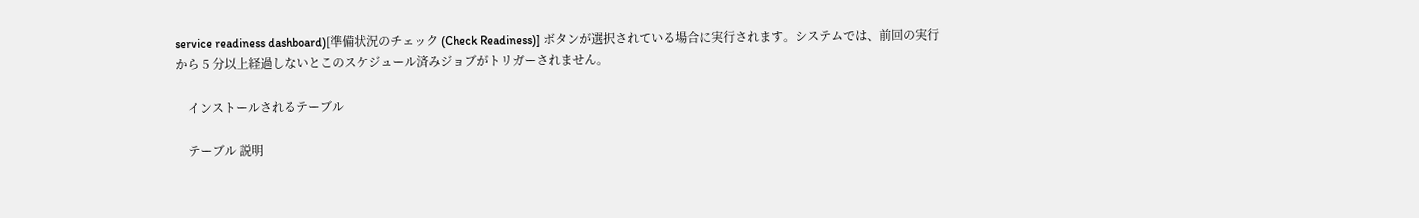service readiness dashboard)[準備状況のチェック (Check Readiness)] ボタンが選択されている場合に実行されます。システムでは、前回の実行から 5 分以上経過しないとこのスケジュール済みジョブがトリガーされません。

    インストールされるテーブル

    テーブル 説明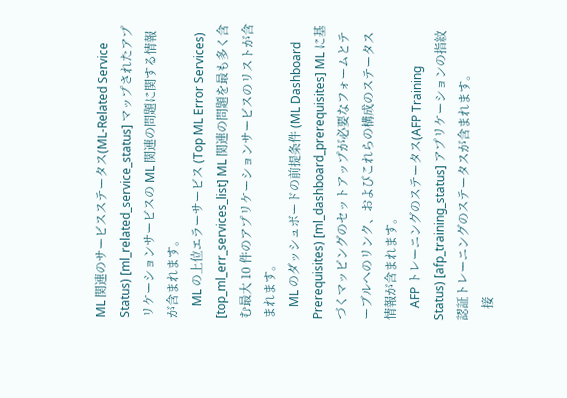ML 関連のサービスステータス(ML-Related Service Status) [ml_related_service_status] マップされたアプリケーションサービスの ML 関連の問題に関する情報が含まれます。
    ML の上位エラーサービス (Top ML Error Services) [top_ml_err_services_list] ML 関連の問題を最も多く含む最大 10 件のアプリケーションサービスのリストが含まれます。
    ML のダッシュボードの前提条件 (ML Dashboard Prerequisites) [ml_dashboard_prerequisites] ML に基づくマッピングのセットアップが必要なフォームとテーブルへのリンク、およびこれらの構成のステータス情報が含まれます。
    AFP トレーニングのステータス(AFP Training Status) [afp_training_status] アプリケーションの指紋認証トレーニングのステータスが含まれます。
    接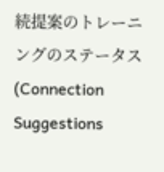続提案のトレーニングのステータス(Connection Suggestions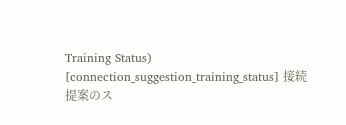Training Status) [connection_suggestion_training_status] 接続提案のス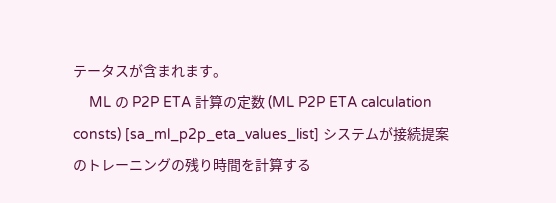テータスが含まれます。
    ML の P2P ETA 計算の定数 (ML P2P ETA calculation consts) [sa_ml_p2p_eta_values_list] システムが接続提案のトレーニングの残り時間を計算する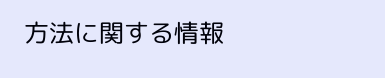方法に関する情報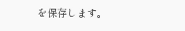を保存します。